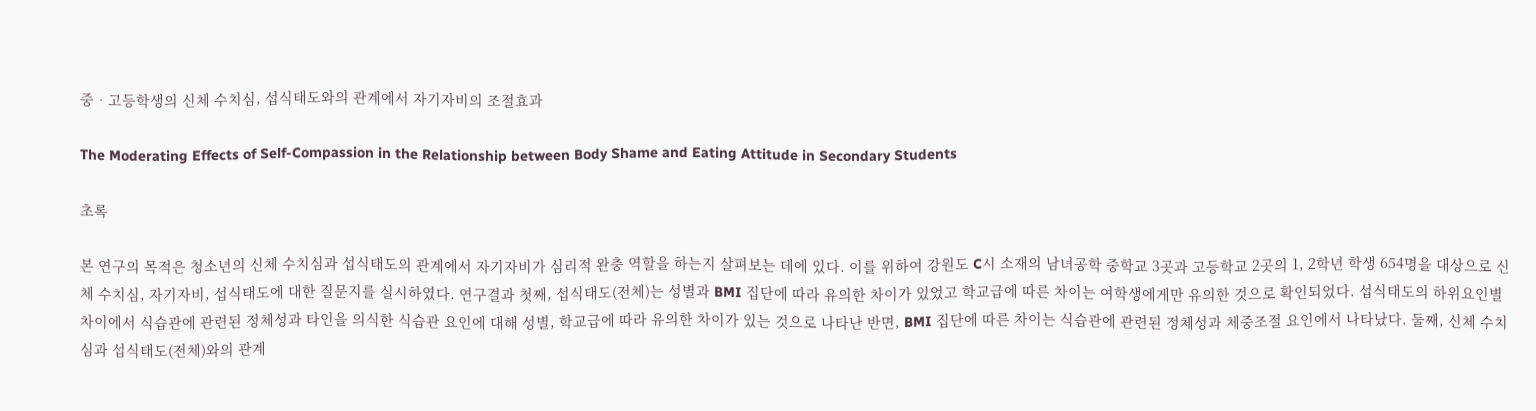중‧고등학생의 신체 수치심, 섭식태도와의 관계에서 자기자비의 조절효과

The Moderating Effects of Self-Compassion in the Relationship between Body Shame and Eating Attitude in Secondary Students

초록

본 연구의 목적은 청소년의 신체 수치심과 섭식태도의 관계에서 자기자비가 심리적 완충 역할을 하는지 살펴보는 데에 있다. 이를 위하여 강원도 C시 소재의 남녀공학 중학교 3곳과 고등학교 2곳의 1, 2학년 학생 654명을 대상으로 신체 수치심, 자기자비, 섭식태도에 대한 질문지를 실시하였다. 연구결과 첫째, 섭식태도(전체)는 성별과 BMI 집단에 따라 유의한 차이가 있었고 학교급에 따른 차이는 여학생에게만 유의한 것으로 확인되었다. 섭식태도의 하위요인별 차이에서 식습관에 관련된 정체성과 타인을 의식한 식습관 요인에 대해 성별, 학교급에 따라 유의한 차이가 있는 것으로 나타난 반면, BMI 집단에 따른 차이는 식습관에 관련된 정체성과 체중조절 요인에서 나타났다. 둘째, 신체 수치심과 섭식태도(전체)와의 관계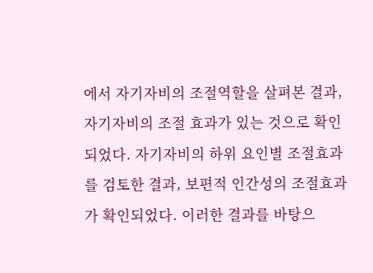에서 자기자비의 조절역할을 살펴본 결과, 자기자비의 조절 효과가 있는 것으로 확인되었다. 자기자비의 하위 요인별 조절효과를 검토한 결과, 보편적 인간성의 조절효과가 확인되었다. 이러한 결과를 바탕으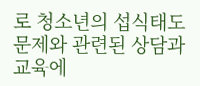로 청소년의 섭식태도 문제와 관련된 상담과 교육에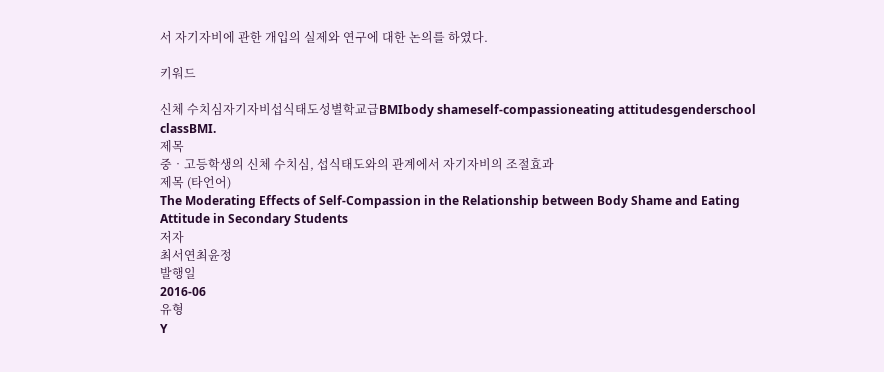서 자기자비에 관한 개입의 실제와 연구에 대한 논의를 하였다.

키워드

신체 수치심자기자비섭식태도성별학교급BMIbody shameself-compassioneating attitudesgenderschool classBMI.
제목
중‧고등학생의 신체 수치심, 섭식태도와의 관계에서 자기자비의 조절효과
제목 (타언어)
The Moderating Effects of Self-Compassion in the Relationship between Body Shame and Eating Attitude in Secondary Students
저자
최서연최윤정
발행일
2016-06
유형
Y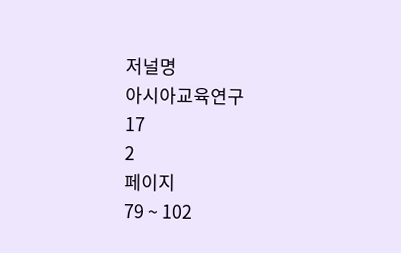저널명
아시아교육연구
17
2
페이지
79 ~ 102